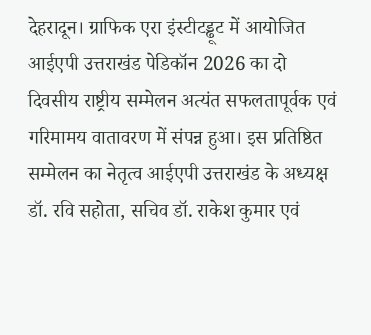देहरादून। ग्राफिक एरा इंस्टीटड्ढूट में आयोजित आईएपी उत्तराखंड पेडिकॉन 2026 का दो दिवसीय राष्ट्रीय सम्मेलन अत्यंत सफलतापूर्वक एवं गरिमामय वातावरण में संपन्न हुआ। इस प्रतिष्ठित सम्मेलन का नेतृत्व आईएपी उत्तराखंड के अध्यक्ष डॉ. रवि सहोता, सचिव डॉ. राकेश कुमार एवं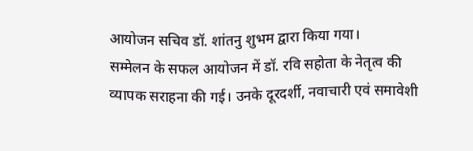आयोजन सचिव डॉ. शांतनु शुभम द्वारा किया गया।
सम्मेलन के सफल आयोजन में डॉ. रवि सहोता के नेतृत्व की व्यापक सराहना की गई। उनके दूरदर्शी, नवाचारी एवं समावेशी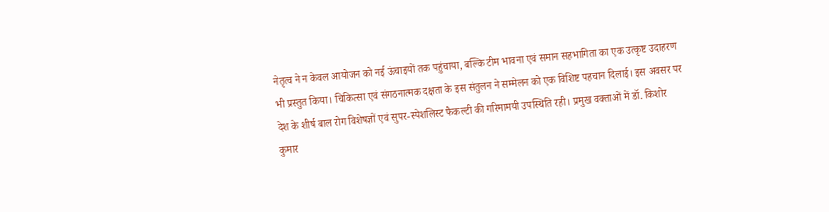नेतृत्व ने न केवल आयोजन को नई ऊंचाइयों तक पहुंचाया, बल्कि टीम भावना एवं समान सहभागिता का एक उत्कृष्ट उदाहरण भी प्रस्तुत किया। चिकित्सा एवं संगठनात्मक दक्षता के इस संतुलन ने सम्मेलन को एक विशिष्ट पहचान दिलाई। इस अवसर पर देश के शीर्ष बाल रोग विशेषज्ञों एवं सुपर-स्पेशलिस्ट फैकल्टी की गरिमामयी उपस्थिति रही। प्रमुख वक्ताओं में डॉ. किशोर कुमार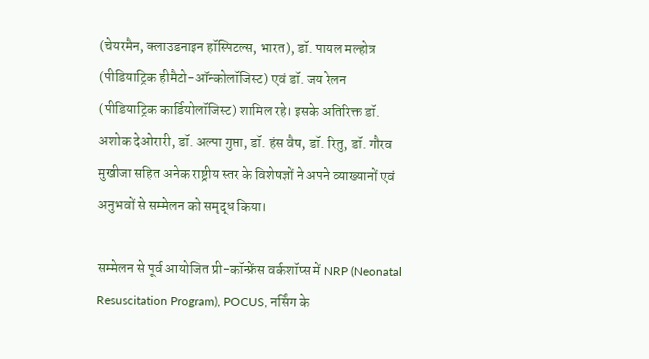(चेयरमैन, क्लाउडनाइन हॉस्पिटल्स, भारत), डॉ. पायल मल्होत्र (पीडियाट्रिक हीमैटो-ऑन्कोलॉजिस्ट) एवं डॉ. जय रेलन (पीडियाट्रिक कार्डियोलॉजिस्ट) शामिल रहे। इसके अतिरिक्त डॉ. अशोक देओरारी, डॉ. अल्पा गुप्ता, डॉ. हंस वैष, डॉ. रितु, डॉ. गौरव मुखीजा सहित अनेक राष्ट्रीय स्तर के विशेषज्ञों ने अपने व्याख्यानों एवं अनुभवों से सम्मेलन को समृद्ध किया।

सम्मेलन से पूर्व आयोजित प्री-कॉन्फ्रेंस वर्कशॉप्स में NRP (Neonatal Resuscitation Program), POCUS, नर्सिंग के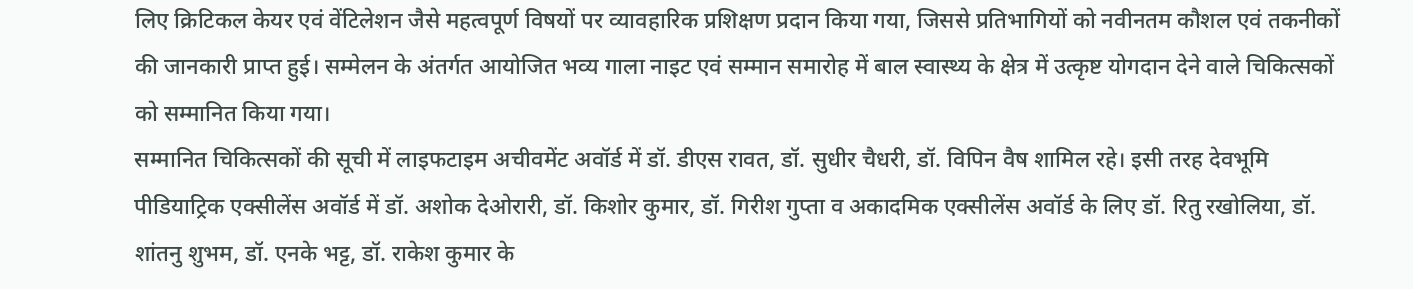लिए क्रिटिकल केयर एवं वेंटिलेशन जैसे महत्वपूर्ण विषयों पर व्यावहारिक प्रशिक्षण प्रदान किया गया, जिससे प्रतिभागियों को नवीनतम कौशल एवं तकनीकों की जानकारी प्राप्त हुई। सम्मेलन के अंतर्गत आयोजित भव्य गाला नाइट एवं सम्मान समारोह में बाल स्वास्थ्य के क्षेत्र में उत्कृष्ट योगदान देने वाले चिकित्सकों को सम्मानित किया गया।
सम्मानित चिकित्सकों की सूची में लाइफटाइम अचीवमेंट अवॉर्ड में डॉ. डीएस रावत, डॉ. सुधीर चैधरी, डॉ. विपिन वैष शामिल रहे। इसी तरह देवभूमि पीडियाट्रिक एक्सीलेंस अवॉर्ड में डॉ. अशोक देओरारी, डॉ. किशोर कुमार, डॉ. गिरीश गुप्ता व अकादमिक एक्सीलेंस अवॉर्ड के लिए डॉ. रितु रखोलिया, डॉ. शांतनु शुभम, डॉ. एनके भट्ट, डॉ. राकेश कुमार के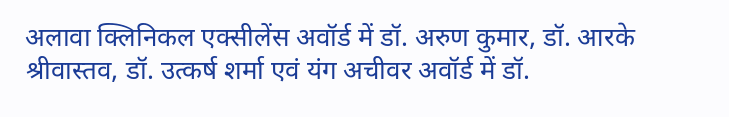अलावा क्लिनिकल एक्सीलेंस अवॉर्ड में डॉ. अरुण कुमार, डॉ. आरके श्रीवास्तव, डॉ. उत्कर्ष शर्मा एवं यंग अचीवर अवॉर्ड में डॉ.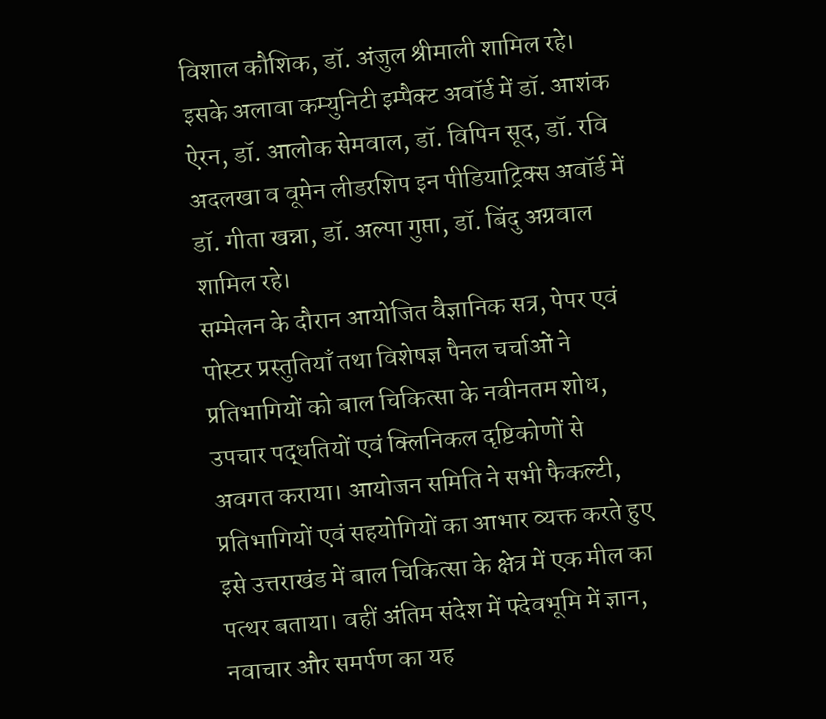विशाल कौशिक, डॉ. अंजुल श्रीमाली शामिल रहे। इसके अलावा कम्युनिटी इम्पैक्ट अवॉर्ड में डॉ. आशंक ऐरन, डॉ. आलोक सेमवाल, डॉ. विपिन सूद, डॉ. रवि अदलखा व वूमेन लीडरशिप इन पीडियाट्रिक्स अवॉर्ड में डॉ. गीता खन्ना, डॉ. अल्पा गुप्ता, डॉ. बिंदु अग्रवाल शामिल रहे।
सम्मेलन के दौरान आयोजित वैज्ञानिक सत्र, पेपर एवं पोस्टर प्रस्तुतियाँ तथा विशेषज्ञ पैनल चर्चाओं ने प्रतिभागियों को बाल चिकित्सा के नवीनतम शोध, उपचार पद्धतियों एवं क्लिनिकल दृष्टिकोणों से अवगत कराया। आयोजन समिति ने सभी फैकल्टी, प्रतिभागियों एवं सहयोगियों का आभार व्यक्त करते हुए इसे उत्तराखंड में बाल चिकित्सा के क्षेत्र में एक मील का पत्थर बताया। वहीं अंतिम संदेश में फ्देवभूमि में ज्ञान, नवाचार और समर्पण का यह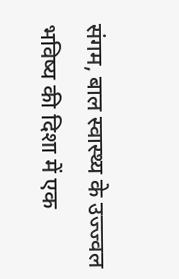संगम, बाल स्वास्थ्य के उज्ज्वल भविष्य की दिशा में एक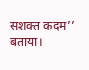सशक्त कदम’’ बताया।